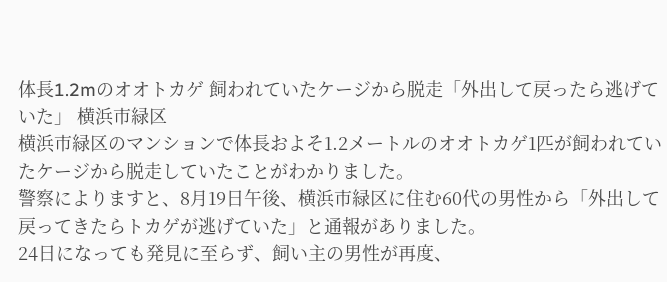体長1.2mのオオトカゲ 飼われていたケージから脱走「外出して戻ったら逃げていた」 横浜市緑区
横浜市緑区のマンションで体長およそ1.2メートルのオオトカゲ1匹が飼われていたケージから脱走していたことがわかりました。
警察によりますと、8月19日午後、横浜市緑区に住む60代の男性から「外出して戻ってきたらトカゲが逃げていた」と通報がありました。
24日になっても発見に至らず、飼い主の男性が再度、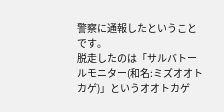警察に通報したということです。
脱走したのは「サルバトールモニター(和名:ミズオオトカゲ)」というオオトカゲ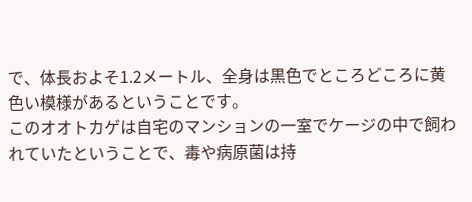で、体長およそ1.2メートル、全身は黒色でところどころに黄色い模様があるということです。
このオオトカゲは自宅のマンションの一室でケージの中で飼われていたということで、毒や病原菌は持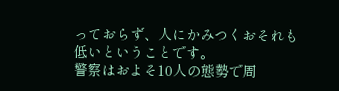っておらず、人にかみつくおそれも低いということです。
警察はおよそ10人の態勢で周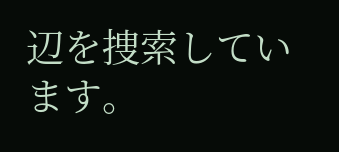辺を捜索しています。